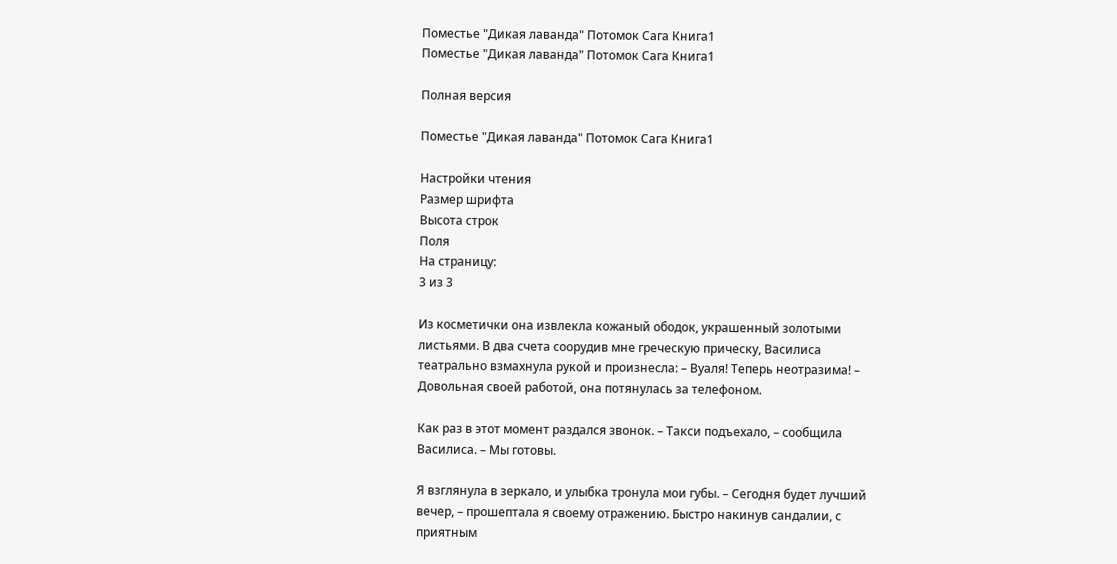Поместье "Дикая лаванда" Потомок Сага Книга1
Поместье "Дикая лаванда" Потомок Сага Книга1

Полная версия

Поместье "Дикая лаванда" Потомок Сага Книга1

Настройки чтения
Размер шрифта
Высота строк
Поля
На страницу:
3 из 3

Из косметички она извлекла кожаный ободок, украшенный золотыми листьями. В два счета соорудив мне греческую прическу, Василиса театрально взмахнула рукой и произнесла: – Вуаля! Теперь неотразима! – Довольная своей работой, она потянулась за телефоном.

Как раз в этот момент раздался звонок. – Такси подъехало, – сообщила Василиса. – Мы готовы.

Я взглянула в зеркало, и улыбка тронула мои губы. – Сегодня будет лучший вечер, – прошептала я своему отражению. Быстро накинув сандалии, с приятным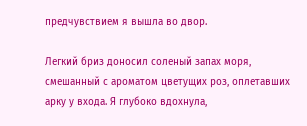предчувствием я вышла во двор.

Легкий бриз доносил соленый запах моря, смешанный с ароматом цветущих роз, оплетавших арку у входа. Я глубоко вдохнула,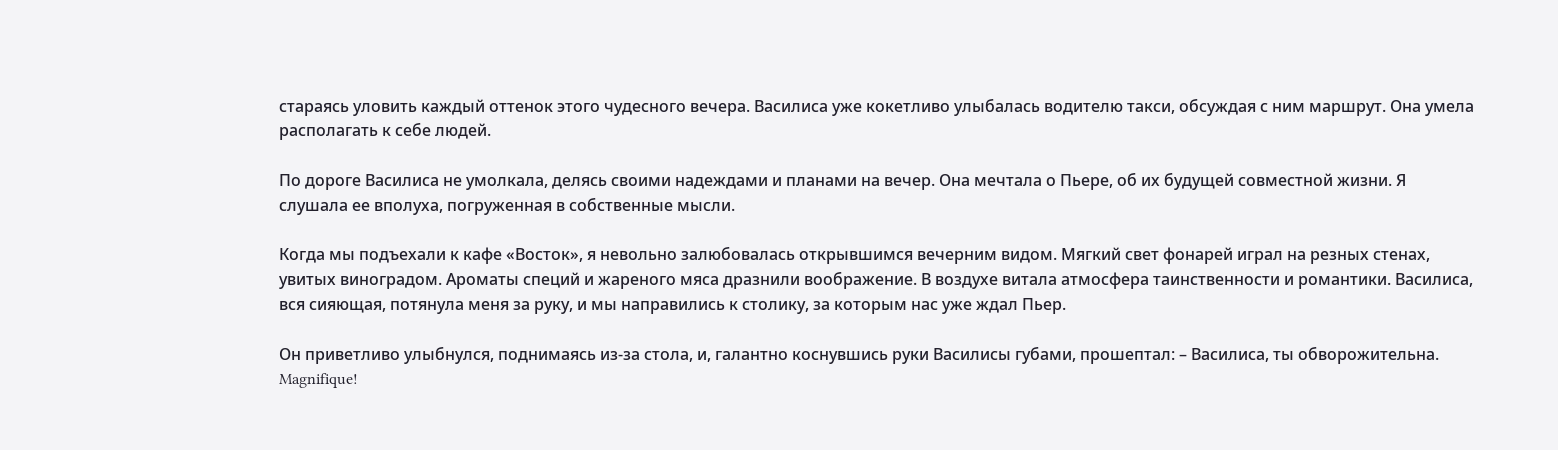стараясь уловить каждый оттенок этого чудесного вечера. Василиса уже кокетливо улыбалась водителю такси, обсуждая с ним маршрут. Она умела располагать к себе людей.

По дороге Василиса не умолкала, делясь своими надеждами и планами на вечер. Она мечтала о Пьере, об их будущей совместной жизни. Я слушала ее вполуха, погруженная в собственные мысли.

Когда мы подъехали к кафе «Восток», я невольно залюбовалась открывшимся вечерним видом. Мягкий свет фонарей играл на резных стенах, увитых виноградом. Ароматы специй и жареного мяса дразнили воображение. В воздухе витала атмосфера таинственности и романтики. Василиса, вся сияющая, потянула меня за руку, и мы направились к столику, за которым нас уже ждал Пьер.

Он приветливо улыбнулся, поднимаясь из-за стола, и, галантно коснувшись руки Василисы губами, прошептал: – Василиса, ты обворожительна. Magnifique!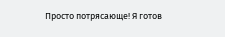Просто потрясающе! Я готов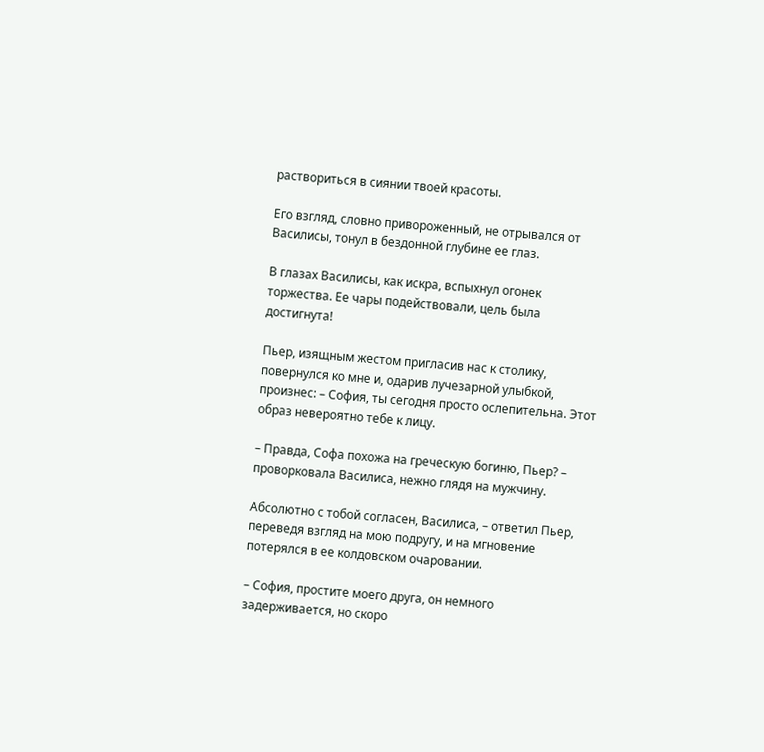раствориться в сиянии твоей красоты.

Его взгляд, словно привороженный, не отрывался от Василисы, тонул в бездонной глубине ее глаз.

В глазах Василисы, как искра, вспыхнул огонек торжества. Ее чары подействовали, цель была достигнута!

Пьер, изящным жестом пригласив нас к столику, повернулся ко мне и, одарив лучезарной улыбкой, произнес: – София, ты сегодня просто ослепительна. Этот образ невероятно тебе к лицу.

– Правда, Софа похожа на греческую богиню, Пьер? – проворковала Василиса, нежно глядя на мужчину.

Абсолютно с тобой согласен, Василиса, – ответил Пьер, переведя взгляд на мою подругу, и на мгновение потерялся в ее колдовском очаровании.

– София, простите моего друга, он немного задерживается, но скоро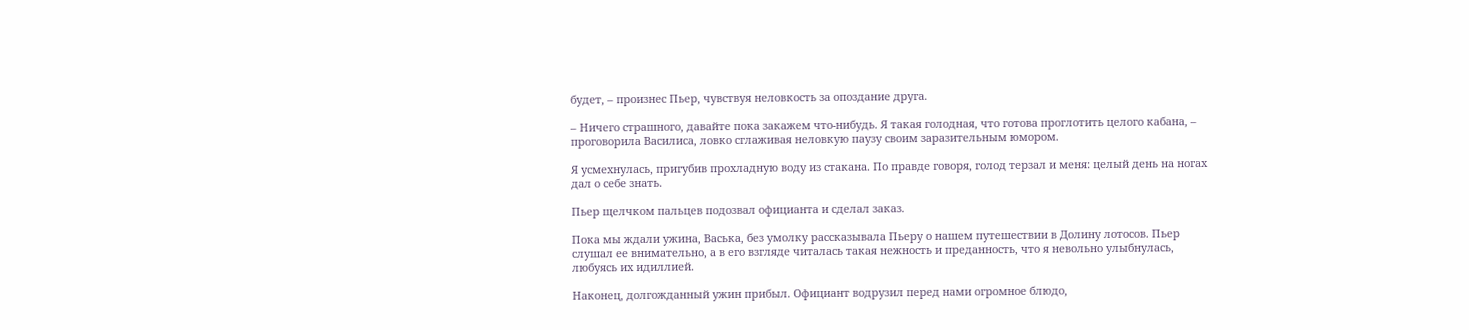будет, – произнес Пьер, чувствуя неловкость за опоздание друга.

– Ничего страшного, давайте пока закажем что-нибудь. Я такая голодная, что готова проглотить целого кабана, – проговорила Василиса, ловко сглаживая неловкую паузу своим заразительным юмором.

Я усмехнулась, пригубив прохладную воду из стакана. По правде говоря, голод терзал и меня: целый день на ногах дал о себе знать.

Пьер щелчком пальцев подозвал официанта и сделал заказ.

Пока мы ждали ужина, Васька, без умолку рассказывала Пьеру о нашем путешествии в Долину лотосов. Пьер слушал ее внимательно, а в его взгляде читалась такая нежность и преданность, что я невольно улыбнулась, любуясь их идиллией.

Наконец, долгожданный ужин прибыл. Официант водрузил перед нами огромное блюдо,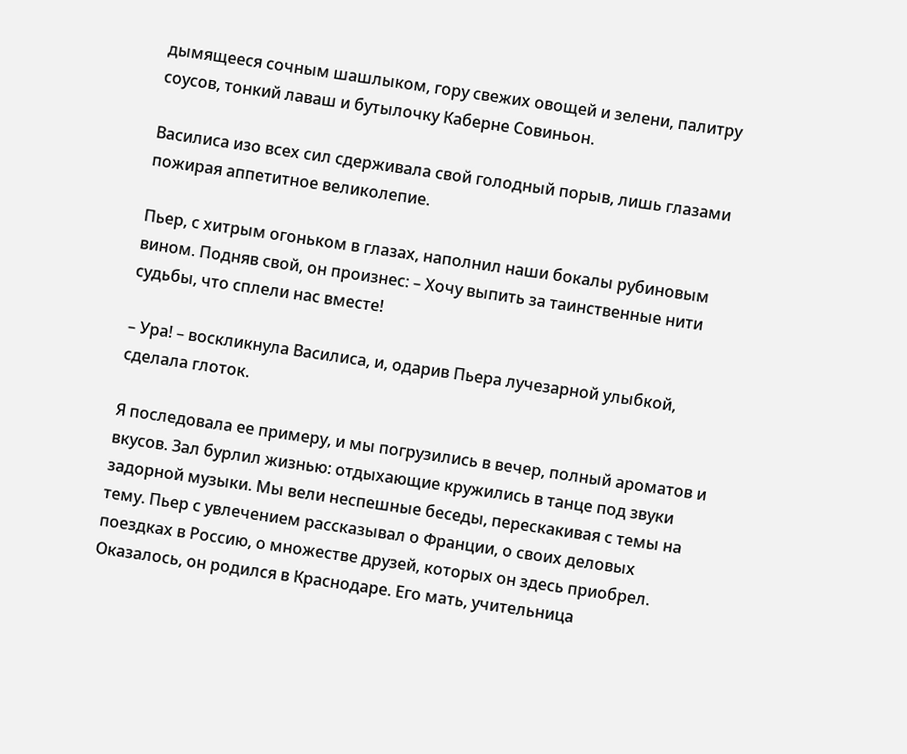дымящееся сочным шашлыком, гору свежих овощей и зелени, палитру соусов, тонкий лаваш и бутылочку Каберне Совиньон.

Василиса изо всех сил сдерживала свой голодный порыв, лишь глазами пожирая аппетитное великолепие.

Пьер, с хитрым огоньком в глазах, наполнил наши бокалы рубиновым вином. Подняв свой, он произнес: – Хочу выпить за таинственные нити судьбы, что сплели нас вместе!

– Ура! – воскликнула Василиса, и, одарив Пьера лучезарной улыбкой, сделала глоток.

Я последовала ее примеру, и мы погрузились в вечер, полный ароматов и вкусов. Зал бурлил жизнью: отдыхающие кружились в танце под звуки задорной музыки. Мы вели неспешные беседы, перескакивая с темы на тему. Пьер с увлечением рассказывал о Франции, о своих деловых поездках в Россию, о множестве друзей, которых он здесь приобрел. Оказалось, он родился в Краснодаре. Его мать, учительница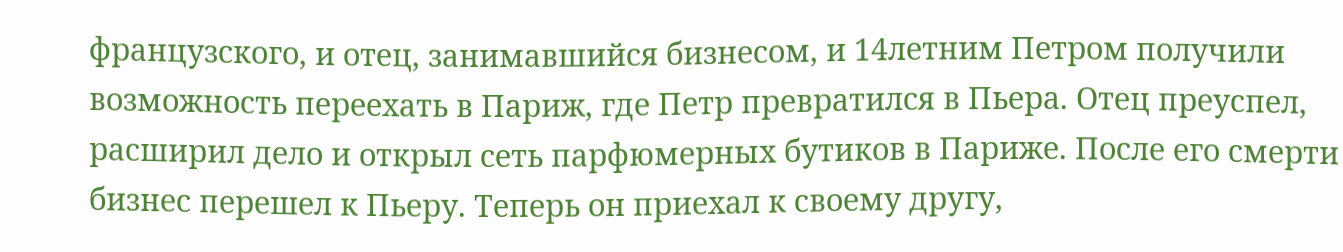французского, и отец, занимавшийся бизнесом, и 14летним Петром получили возможность переехать в Париж, где Петр превратился в Пьера. Отец преуспел, расширил дело и открыл сеть парфюмерных бутиков в Париже. После его смерти бизнес перешел к Пьеру. Теперь он приехал к своему другу,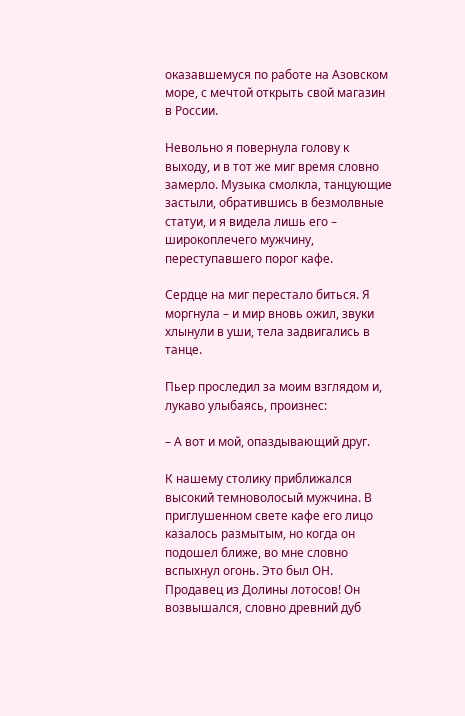оказавшемуся по работе на Азовском море, с мечтой открыть свой магазин в России.

Невольно я повернула голову к выходу, и в тот же миг время словно замерло. Музыка смолкла, танцующие застыли, обратившись в безмолвные статуи, и я видела лишь его – широкоплечего мужчину, переступавшего порог кафе.

Сердце на миг перестало биться. Я моргнула – и мир вновь ожил, звуки хлынули в уши, тела задвигались в танце.

Пьер проследил за моим взглядом и, лукаво улыбаясь, произнес:

– А вот и мой, опаздывающий друг.

К нашему столику приближался высокий темноволосый мужчина. В приглушенном свете кафе его лицо казалось размытым, но когда он подошел ближе, во мне словно вспыхнул огонь. Это был ОН. Продавец из Долины лотосов! Он возвышался, словно древний дуб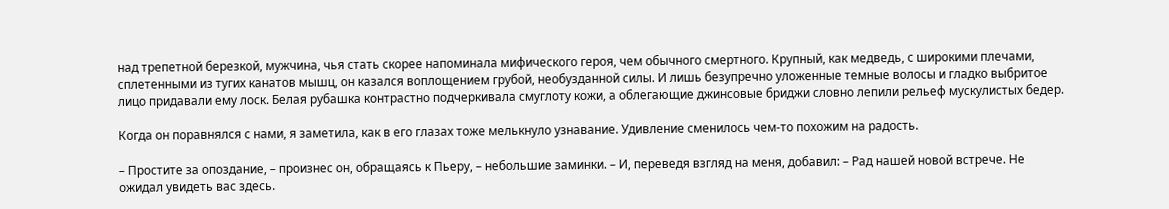над трепетной березкой, мужчина, чья стать скорее напоминала мифического героя, чем обычного смертного. Крупный, как медведь, с широкими плечами, сплетенными из тугих канатов мышц, он казался воплощением грубой, необузданной силы. И лишь безупречно уложенные темные волосы и гладко выбритое лицо придавали ему лоск. Белая рубашка контрастно подчеркивала смуглоту кожи, а облегающие джинсовые бриджи словно лепили рельеф мускулистых бедер.

Когда он поравнялся с нами, я заметила, как в его глазах тоже мелькнуло узнавание. Удивление сменилось чем-то похожим на радость.

– Простите за опоздание, – произнес он, обращаясь к Пьеру, – небольшие заминки. – И, переведя взгляд на меня, добавил: – Рад нашей новой встрече. Не ожидал увидеть вас здесь.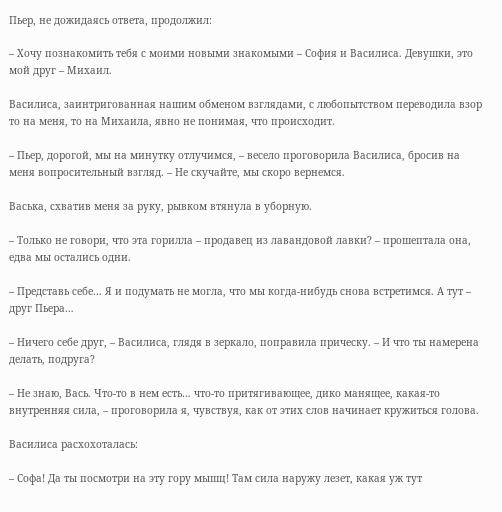Пьер, не дожидаясь ответа, продолжил:

– Хочу познакомить тебя с моими новыми знакомыми – София и Василиса. Девушки, это мой друг – Михаил.

Василиса, заинтригованная нашим обменом взглядами, с любопытством переводила взор то на меня, то на Михаила, явно не понимая, что происходит.

– Пьер, дорогой, мы на минутку отлучимся, – весело проговорила Василиса, бросив на меня вопросительный взгляд. – Не скучайте, мы скоро вернемся.

Васька, схватив меня за руку, рывком втянула в уборную.

– Только не говори, что эта горилла – продавец из лавандовой лавки? – прошептала она, едва мы остались одни.

– Представь себе… Я и подумать не могла, что мы когда-нибудь снова встретимся. А тут – друг Пьера…

– Ничего себе друг, – Василиса, глядя в зеркало, поправила прическу. – И что ты намерена делать, подруга?

– Не знаю, Вась. Что-то в нем есть… что-то притягивающее, дико манящее, какая-то внутренняя сила, – проговорила я, чувствуя, как от этих слов начинает кружиться голова.

Василиса расхохоталась:

– Софа! Да ты посмотри на эту гору мышц! Там сила наружу лезет, какая уж тут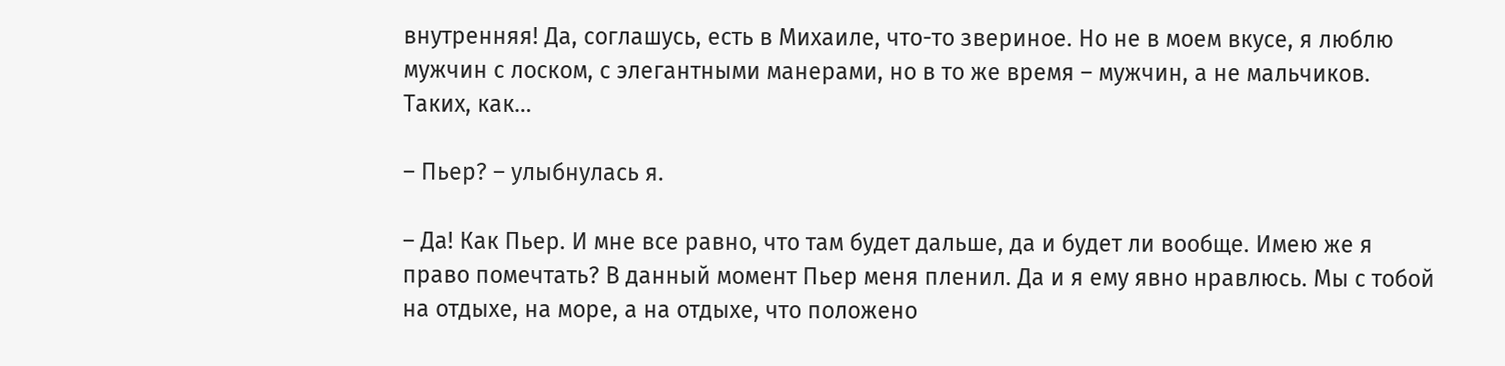внутренняя! Да, соглашусь, есть в Михаиле, что-то звериное. Но не в моем вкусе, я люблю мужчин с лоском, с элегантными манерами, но в то же время – мужчин, а не мальчиков. Таких, как…

– Пьер? – улыбнулась я.

– Да! Как Пьер. И мне все равно, что там будет дальше, да и будет ли вообще. Имею же я право помечтать? В данный момент Пьер меня пленил. Да и я ему явно нравлюсь. Мы с тобой на отдыхе, на море, а на отдыхе, что положено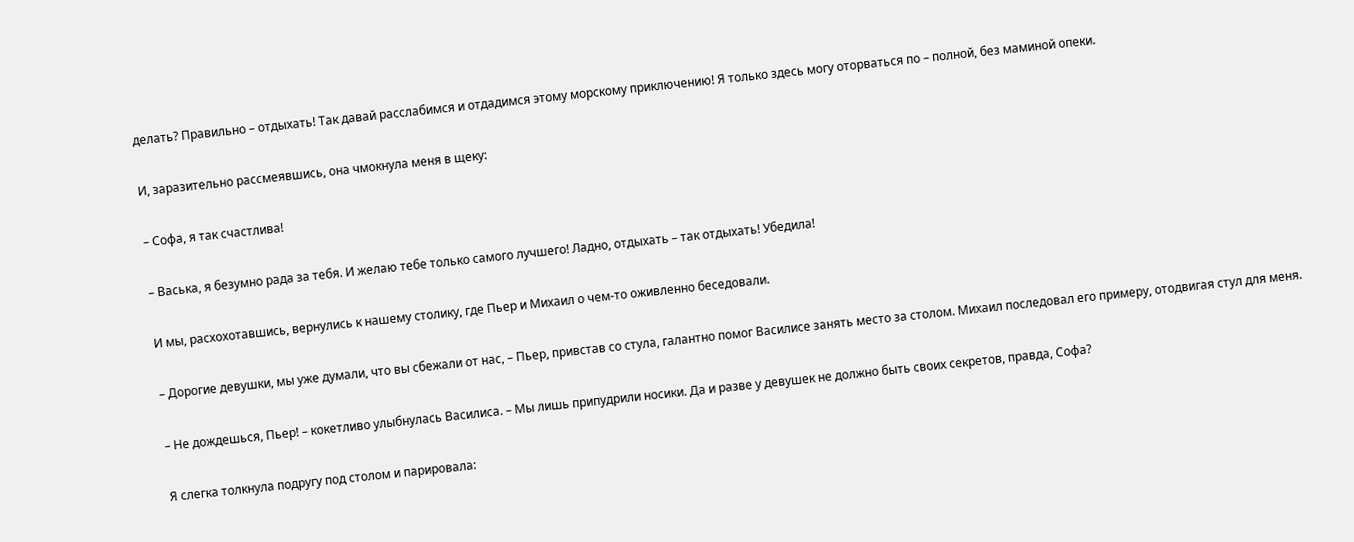делать? Правильно – отдыхать! Так давай расслабимся и отдадимся этому морскому приключению! Я только здесь могу оторваться по – полной, без маминой опеки.

И, заразительно рассмеявшись, она чмокнула меня в щеку:

– Софа, я так счастлива!

– Васька, я безумно рада за тебя. И желаю тебе только самого лучшего! Ладно, отдыхать – так отдыхать! Убедила!

И мы, расхохотавшись, вернулись к нашему столику, где Пьер и Михаил о чем-то оживленно беседовали.

– Дорогие девушки, мы уже думали, что вы сбежали от нас, – Пьер, привстав со стула, галантно помог Василисе занять место за столом. Михаил последовал его примеру, отодвигая стул для меня.

– Не дождешься, Пьер! – кокетливо улыбнулась Василиса. – Мы лишь припудрили носики. Да и разве у девушек не должно быть своих секретов, правда, Софа?

Я слегка толкнула подругу под столом и парировала: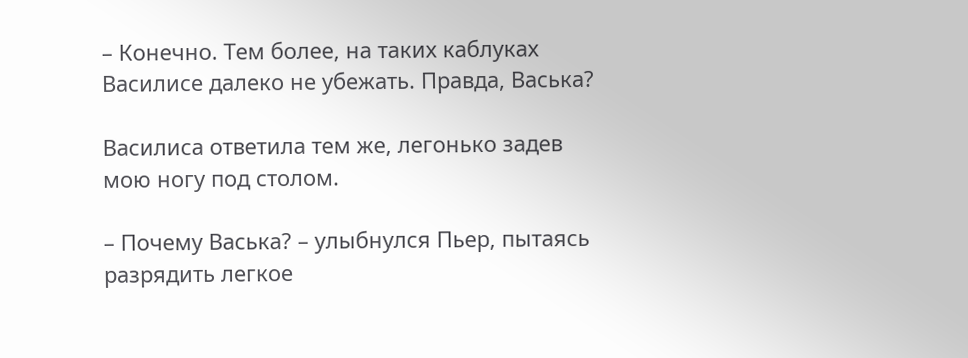– Конечно. Тем более, на таких каблуках Василисе далеко не убежать. Правда, Васька?

Василиса ответила тем же, легонько задев мою ногу под столом.

– Почему Васька? – улыбнулся Пьер, пытаясь разрядить легкое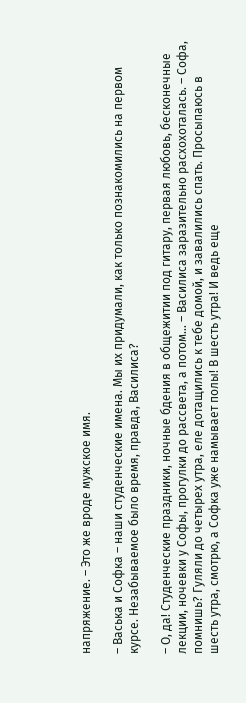напряжение. – Это же вроде мужское имя.

– Васька и Софка – наши студенческие имена. Мы их придумали, как только познакомились на первом курсе. Незабываемое было время, правда, Василиса?

– О, да! Студенческие праздники, ночные бдения в общежитии под гитару, первая любовь, бесконечные лекции, ночевки у Софы, прогулки до рассвета, а потом… – Василиса заразительно расхохоталась. – Софа, помнишь? Гуляли до четырех утра, еле дотащились к тебе домой, и завалились спать. Просыпаюсь в шесть утра, смотрю, а Софка уже намывает полы! В шесть утра! И ведь еще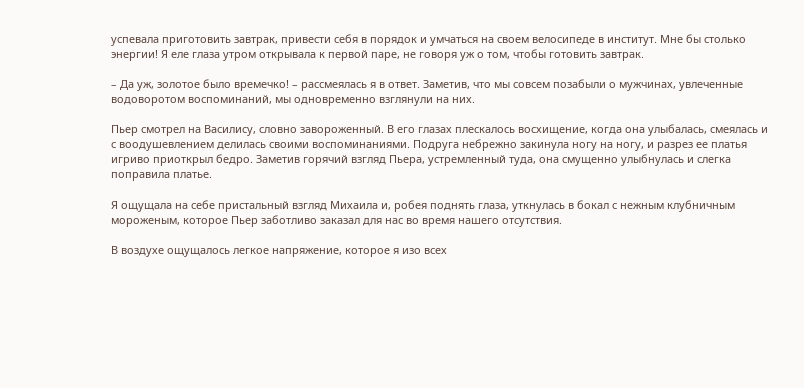успевала приготовить завтрак, привести себя в порядок и умчаться на своем велосипеде в институт. Мне бы столько энергии! Я еле глаза утром открывала к первой паре, не говоря уж о том, чтобы готовить завтрак.

– Да уж, золотое было времечко! – рассмеялась я в ответ. Заметив, что мы совсем позабыли о мужчинах, увлеченные водоворотом воспоминаний, мы одновременно взглянули на них.

Пьер смотрел на Василису, словно завороженный. В его глазах плескалось восхищение, когда она улыбалась, смеялась и с воодушевлением делилась своими воспоминаниями. Подруга небрежно закинула ногу на ногу, и разрез ее платья игриво приоткрыл бедро. Заметив горячий взгляд Пьера, устремленный туда, она смущенно улыбнулась и слегка поправила платье.

Я ощущала на себе пристальный взгляд Михаила и, робея поднять глаза, уткнулась в бокал с нежным клубничным мороженым, которое Пьер заботливо заказал для нас во время нашего отсутствия.

В воздухе ощущалось легкое напряжение, которое я изо всех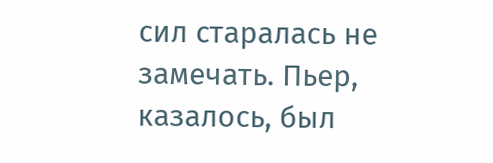сил старалась не замечать. Пьер, казалось, был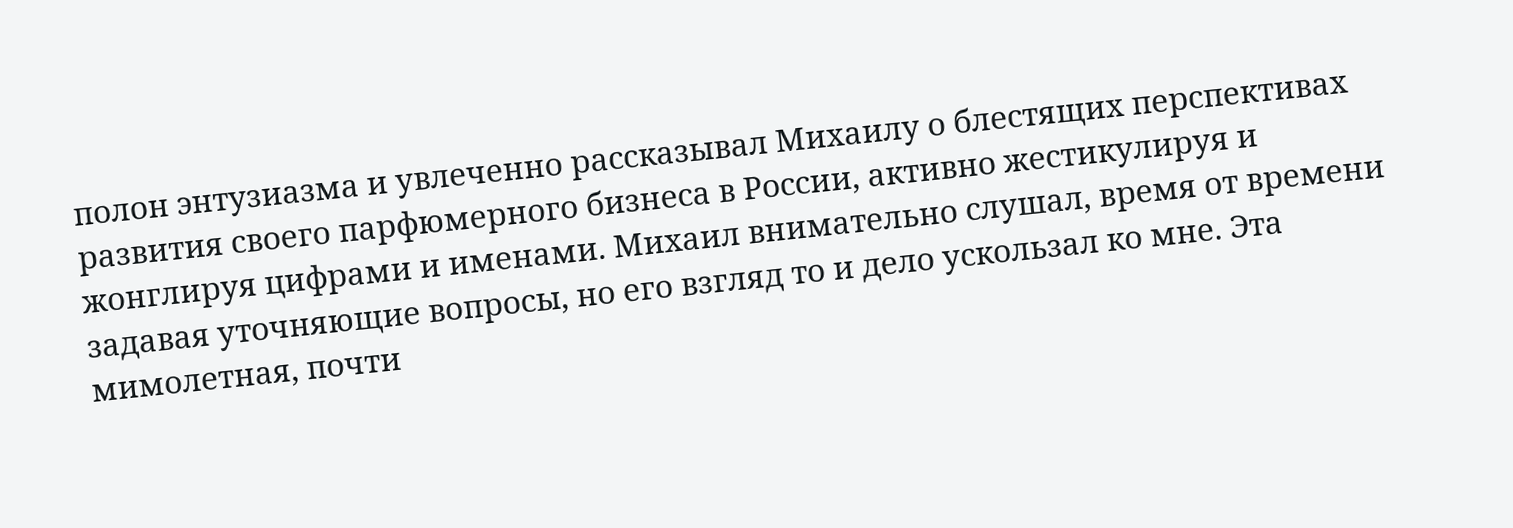полон энтузиазма и увлеченно рассказывал Михаилу о блестящих перспективах развития своего парфюмерного бизнеса в России, активно жестикулируя и жонглируя цифрами и именами. Михаил внимательно слушал, время от времени задавая уточняющие вопросы, но его взгляд то и дело ускользал ко мне. Эта мимолетная, почти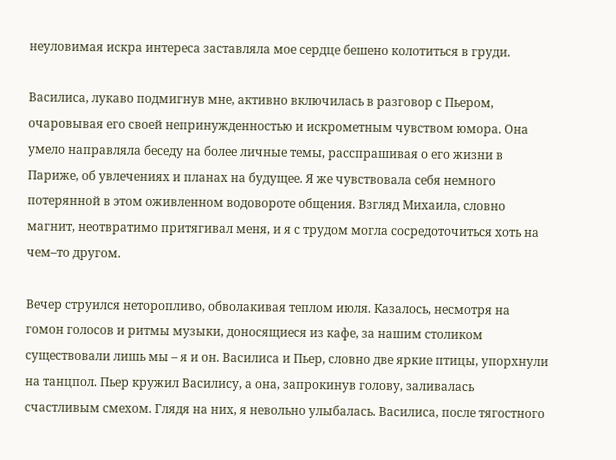неуловимая искра интереса заставляла мое сердце бешено колотиться в груди.

Василиса, лукаво подмигнув мне, активно включилась в разговор с Пьером, очаровывая его своей непринужденностью и искрометным чувством юмора. Она умело направляла беседу на более личные темы, расспрашивая о его жизни в Париже, об увлечениях и планах на будущее. Я же чувствовала себя немного потерянной в этом оживленном водовороте общения. Взгляд Михаила, словно магнит, неотвратимо притягивал меня, и я с трудом могла сосредоточиться хоть на чем–то другом.

Вечер струился неторопливо, обволакивая теплом июля. Казалось, несмотря на гомон голосов и ритмы музыки, доносящиеся из кафе, за нашим столиком существовали лишь мы – я и он. Василиса и Пьер, словно две яркие птицы, упорхнули на танцпол. Пьер кружил Василису, а она, запрокинув голову, заливалась счастливым смехом. Глядя на них, я невольно улыбалась. Василиса, после тягостного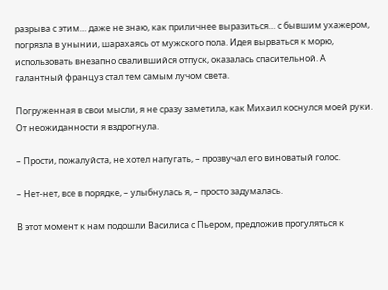разрыва с этим… даже не знаю, как приличнее выразиться… с бывшим ухажером, погрязла в унынии, шарахаясь от мужского пола. Идея вырваться к морю, использовать внезапно свалившийся отпуск, оказалась спасительной. А галантный француз стал тем самым лучом света.

Погруженная в свои мысли, я не сразу заметила, как Михаил коснулся моей руки. От неожиданности я вздрогнула.

– Прости, пожалуйста, не хотел напугать, – прозвучал его виноватый голос.

– Нет-нет, все в порядке, – улыбнулась я, – просто задумалась.

В этот момент к нам подошли Василиса с Пьером, предложив прогуляться к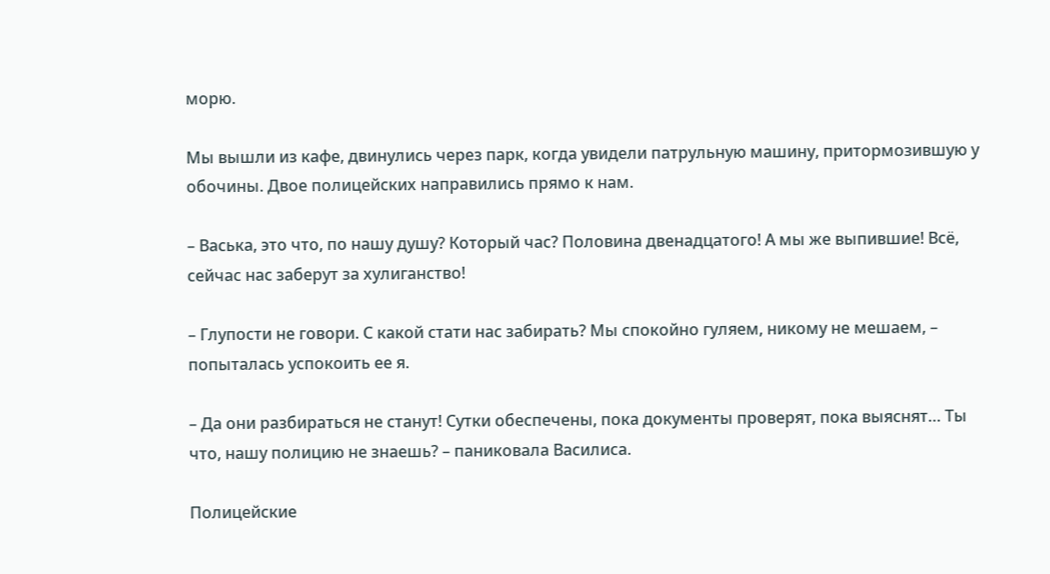морю.

Мы вышли из кафе, двинулись через парк, когда увидели патрульную машину, притормозившую у обочины. Двое полицейских направились прямо к нам.

– Васька, это что, по нашу душу? Который час? Половина двенадцатого! А мы же выпившие! Всё, сейчас нас заберут за хулиганство!

– Глупости не говори. С какой стати нас забирать? Мы спокойно гуляем, никому не мешаем, – попыталась успокоить ее я.

– Да они разбираться не станут! Сутки обеспечены, пока документы проверят, пока выяснят… Ты что, нашу полицию не знаешь? – паниковала Василиса.

Полицейские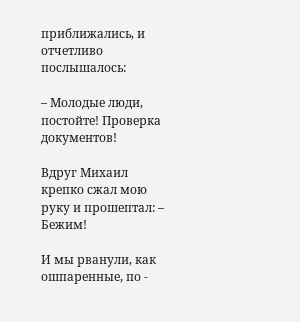приближались, и отчетливо послышалось:

– Молодые люди, постойте! Проверка документов!

Вдруг Михаил крепко сжал мою руку и прошептал: – Бежим!

И мы рванули, как ошпаренные, по -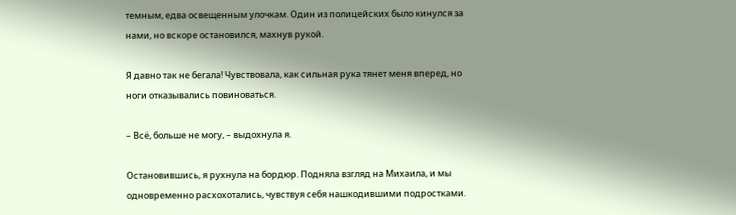темным, едва освещенным улочкам. Один из полицейских было кинулся за нами, но вскоре остановился, махнув рукой.

Я давно так не бегала! Чувствовала, как сильная рука тянет меня вперед, но ноги отказывались повиноваться.

– Всё, больше не могу, – выдохнула я.

Остановившись, я рухнула на бордюр. Подняла взгляд на Михаила, и мы одновременно расхохотались, чувствуя себя нашкодившими подростками.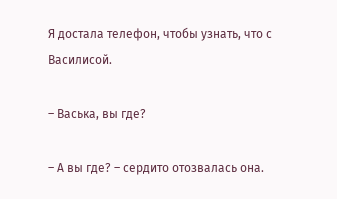Я достала телефон, чтобы узнать, что с Василисой.

– Васька, вы где?

– А вы где? – сердито отозвалась она.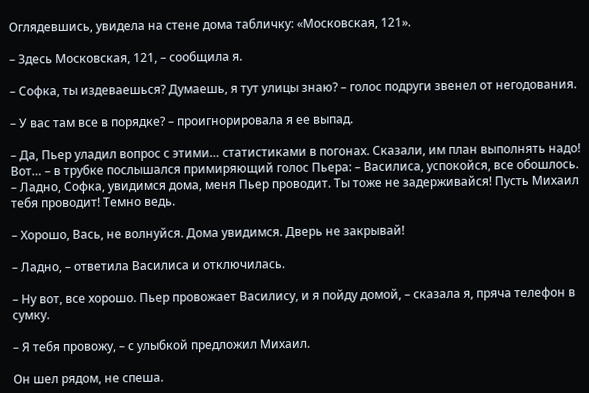Оглядевшись, увидела на стене дома табличку: «Московская, 121».

– Здесь Московская, 121, – сообщила я.

– Софка, ты издеваешься? Думаешь, я тут улицы знаю? – голос подруги звенел от негодования.

– У вас там все в порядке? – проигнорировала я ее выпад.

– Да, Пьер уладил вопрос с этими… статистиками в погонах. Сказали, им план выполнять надо! Вот… – в трубке послышался примиряющий голос Пьера: – Василиса, успокойся, все обошлось. – Ладно, Софка, увидимся дома, меня Пьер проводит. Ты тоже не задерживайся! Пусть Михаил тебя проводит! Темно ведь.

– Хорошо, Вась, не волнуйся. Дома увидимся. Дверь не закрывай!

– Ладно, – ответила Василиса и отключилась.

– Ну вот, все хорошо. Пьер провожает Василису, и я пойду домой, – сказала я, пряча телефон в сумку.

– Я тебя провожу, – с улыбкой предложил Михаил.

Он шел рядом, не спеша.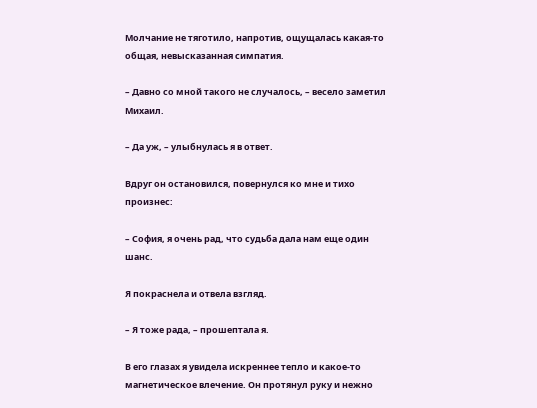Молчание не тяготило, напротив, ощущалась какая-то общая, невысказанная симпатия.

– Давно со мной такого не случалось, – весело заметил Михаил.

– Да уж, – улыбнулась я в ответ.

Вдруг он остановился, повернулся ко мне и тихо произнес:

– София, я очень рад, что судьба дала нам еще один шанс.

Я покраснела и отвела взгляд.

– Я тоже рада, – прошептала я.

В его глазах я увидела искреннее тепло и какое-то магнетическое влечение. Он протянул руку и нежно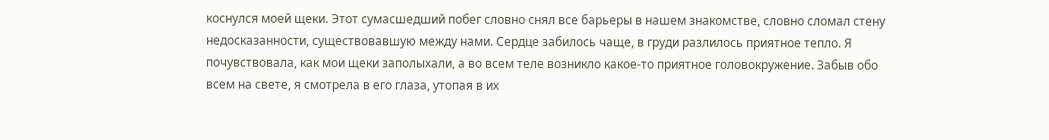коснулся моей щеки. Этот сумасшедший побег словно снял все барьеры в нашем знакомстве, словно сломал стену недосказанности, существовавшую между нами. Сердце забилось чаще, в груди разлилось приятное тепло. Я почувствовала, как мои щеки заполыхали, а во всем теле возникло какое-то приятное головокружение. Забыв обо всем на свете, я смотрела в его глаза, утопая в их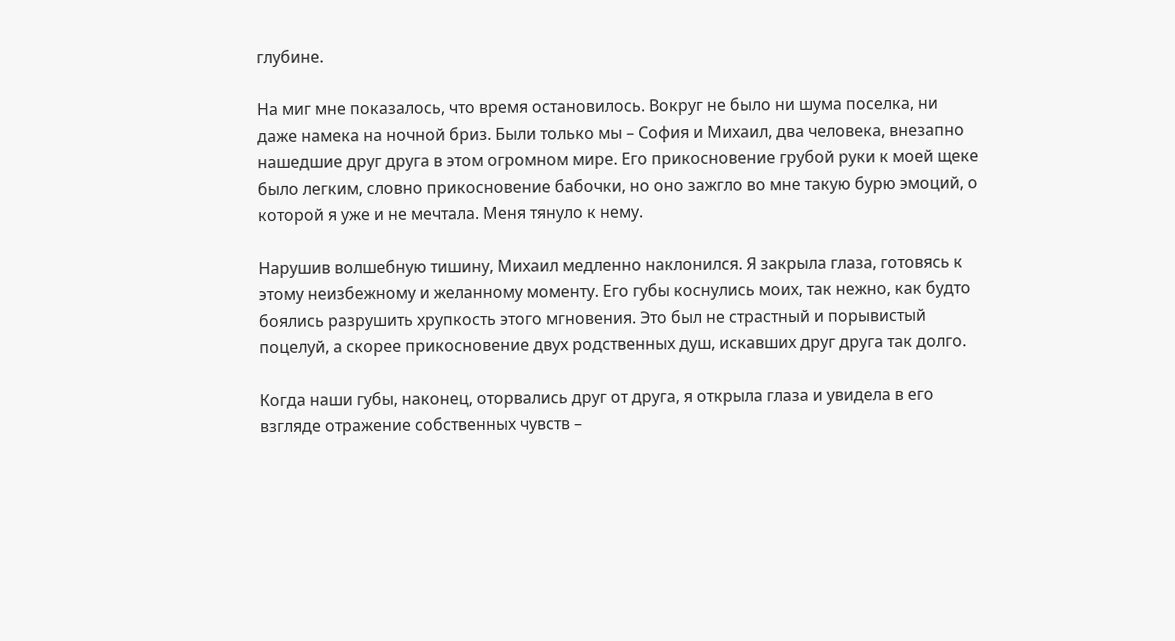глубине.

На миг мне показалось, что время остановилось. Вокруг не было ни шума поселка, ни даже намека на ночной бриз. Были только мы – София и Михаил, два человека, внезапно нашедшие друг друга в этом огромном мире. Его прикосновение грубой руки к моей щеке было легким, словно прикосновение бабочки, но оно зажгло во мне такую бурю эмоций, о которой я уже и не мечтала. Меня тянуло к нему.

Нарушив волшебную тишину, Михаил медленно наклонился. Я закрыла глаза, готовясь к этому неизбежному и желанному моменту. Его губы коснулись моих, так нежно, как будто боялись разрушить хрупкость этого мгновения. Это был не страстный и порывистый поцелуй, а скорее прикосновение двух родственных душ, искавших друг друга так долго.

Когда наши губы, наконец, оторвались друг от друга, я открыла глаза и увидела в его взгляде отражение собственных чувств –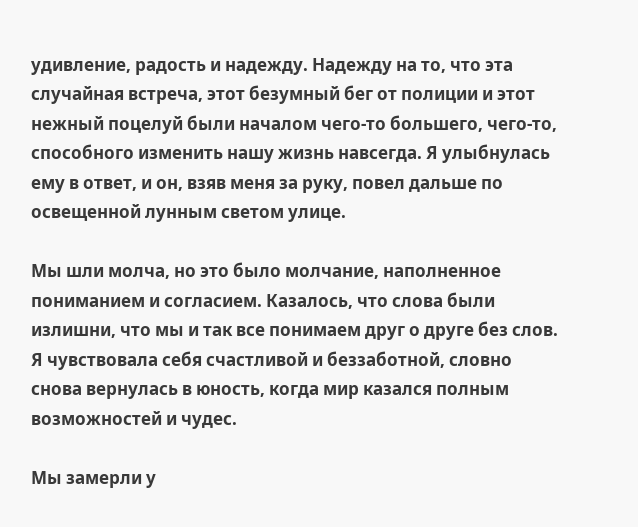удивление, радость и надежду. Надежду на то, что эта случайная встреча, этот безумный бег от полиции и этот нежный поцелуй были началом чего-то большего, чего-то, способного изменить нашу жизнь навсегда. Я улыбнулась ему в ответ, и он, взяв меня за руку, повел дальше по освещенной лунным светом улице.

Мы шли молча, но это было молчание, наполненное пониманием и согласием. Казалось, что слова были излишни, что мы и так все понимаем друг о друге без слов. Я чувствовала себя счастливой и беззаботной, словно снова вернулась в юность, когда мир казался полным возможностей и чудес.

Мы замерли у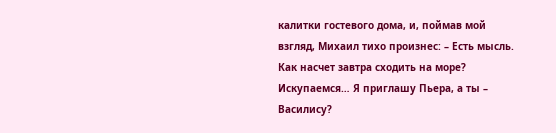калитки гостевого дома, и, поймав мой взгляд, Михаил тихо произнес: – Есть мысль. Как насчет завтра сходить на море? Искупаемся… Я приглашу Пьера, а ты – Василису?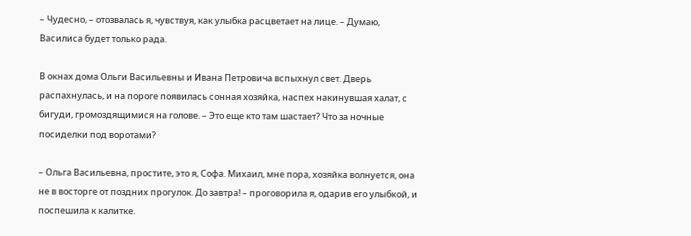– Чудесно, – отозвалась я, чувствуя, как улыбка расцветает на лице. – Думаю, Василиса будет только рада.

В окнах дома Ольги Васильевны и Ивана Петровича вспыхнул свет. Дверь распахнулась, и на пороге появилась сонная хозяйка, наспех накинувшая халат, с бигуди, громоздящимися на голове. – Это еще кто там шастает? Что за ночные посиделки под воротами?

– Ольга Васильевна, простите, это я, Софа. Михаил, мне пора, хозяйка волнуется, она не в восторге от поздних прогулок. До завтра! – проговорила я, одарив его улыбкой, и поспешила к калитке.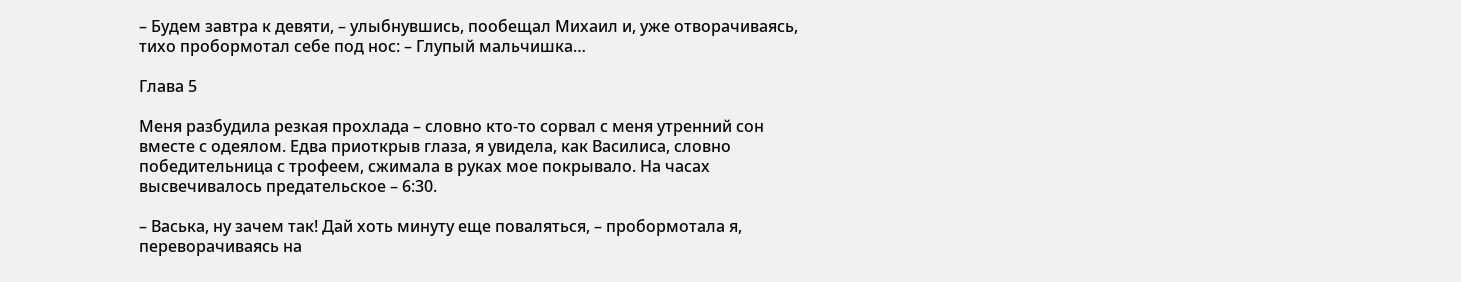– Будем завтра к девяти, – улыбнувшись, пообещал Михаил и, уже отворачиваясь, тихо пробормотал себе под нос: – Глупый мальчишка…

Глава 5

Меня разбудила резкая прохлада – словно кто-то сорвал с меня утренний сон вместе с одеялом. Едва приоткрыв глаза, я увидела, как Василиса, словно победительница с трофеем, сжимала в руках мое покрывало. На часах высвечивалось предательское – 6:30.

– Васька, ну зачем так! Дай хоть минуту еще поваляться, – пробормотала я, переворачиваясь на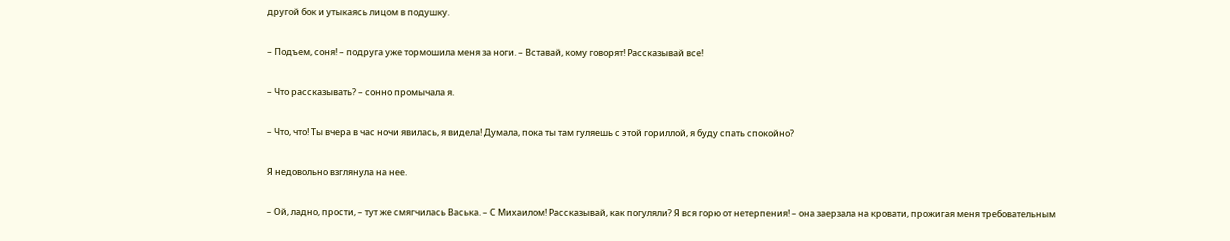другой бок и утыкаясь лицом в подушку.

– Подъем, соня! – подруга уже тормошила меня за ноги. – Вставай, кому говорят! Рассказывай все!

– Что рассказывать? – сонно промычала я.

– Что, что! Ты вчера в час ночи явилась, я видела! Думала, пока ты там гуляешь с этой гориллой, я буду спать спокойно?

Я недовольно взглянула на нее.

– Ой, ладно, прости, – тут же смягчилась Васька. – С Михаилом! Рассказывай, как погуляли? Я вся горю от нетерпения! – она заерзала на кровати, прожигая меня требовательным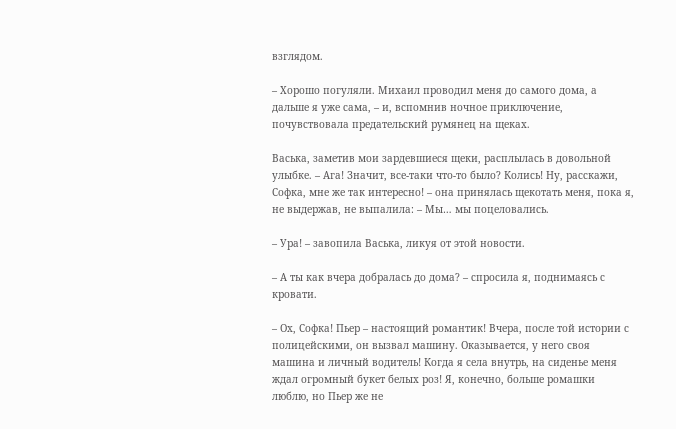взглядом.

– Хорошо погуляли. Михаил проводил меня до самого дома, а дальше я уже сама, – и, вспомнив ночное приключение, почувствовала предательский румянец на щеках.

Васька, заметив мои зардевшиеся щеки, расплылась в довольной улыбке. – Ага! Значит, все-таки что-то было? Колись! Ну, расскажи, Софка, мне же так интересно! – она принялась щекотать меня, пока я, не выдержав, не выпалила: – Мы… мы поцеловались.

– Ура! – завопила Васька, ликуя от этой новости.

– А ты как вчера добралась до дома? – спросила я, поднимаясь с кровати.

– Ох, Софка! Пьер – настоящий романтик! Вчера, после той истории с полицейскими, он вызвал машину. Оказывается, у него своя машина и личный водитель! Когда я села внутрь, на сиденье меня ждал огромный букет белых роз! Я, конечно, больше ромашки люблю, но Пьер же не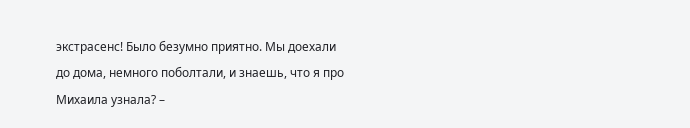экстрасенс! Было безумно приятно. Мы доехали до дома, немного поболтали, и знаешь, что я про Михаила узнала? –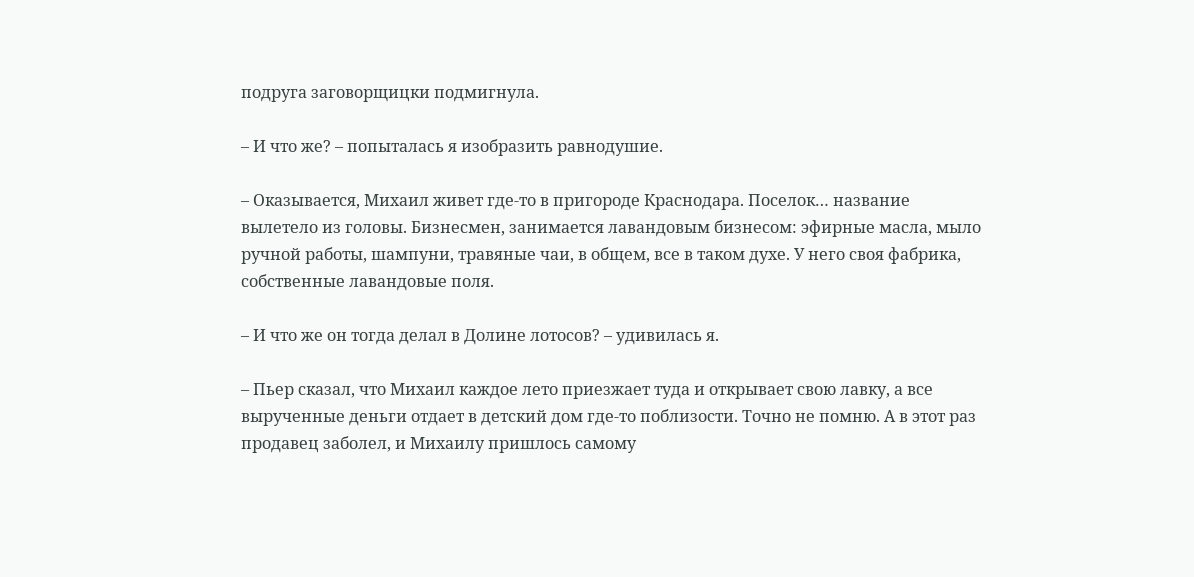подруга заговорщицки подмигнула.

– И что же? – попыталась я изобразить равнодушие.

– Оказывается, Михаил живет где-то в пригороде Краснодара. Поселок… название вылетело из головы. Бизнесмен, занимается лавандовым бизнесом: эфирные масла, мыло ручной работы, шампуни, травяные чаи, в общем, все в таком духе. У него своя фабрика, собственные лавандовые поля.

– И что же он тогда делал в Долине лотосов? – удивилась я.

– Пьер сказал, что Михаил каждое лето приезжает туда и открывает свою лавку, а все вырученные деньги отдает в детский дом где-то поблизости. Точно не помню. А в этот раз продавец заболел, и Михаилу пришлось самому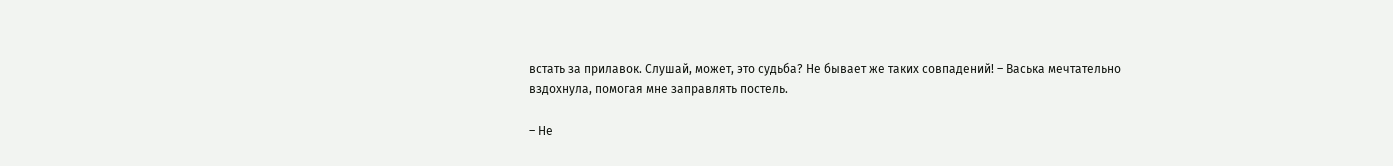встать за прилавок. Слушай, может, это судьба? Не бывает же таких совпадений! – Васька мечтательно вздохнула, помогая мне заправлять постель.

– Не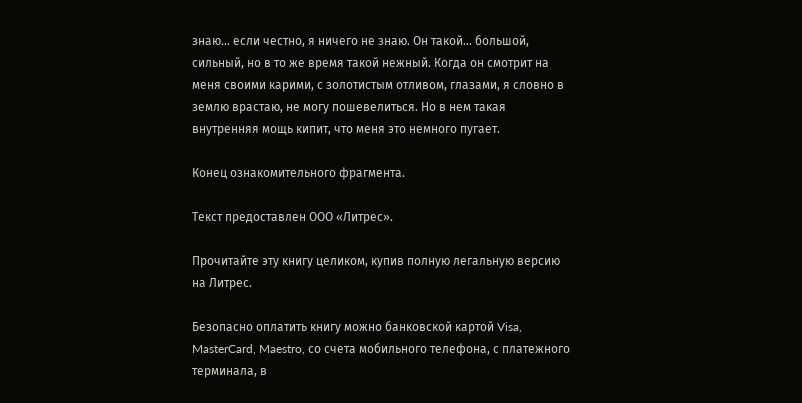знаю… если честно, я ничего не знаю. Он такой… большой, сильный, но в то же время такой нежный. Когда он смотрит на меня своими карими, с золотистым отливом, глазами, я словно в землю врастаю, не могу пошевелиться. Но в нем такая внутренняя мощь кипит, что меня это немного пугает.

Конец ознакомительного фрагмента.

Текст предоставлен ООО «Литрес».

Прочитайте эту книгу целиком, купив полную легальную версию на Литрес.

Безопасно оплатить книгу можно банковской картой Visa, MasterCard, Maestro, со счета мобильного телефона, с платежного терминала, в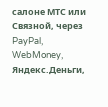салоне МТС или Связной, через PayPal, WebMoney, Яндекс.Деньги,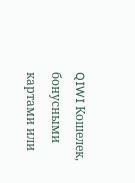QIWI Кошелек, бонусными картами или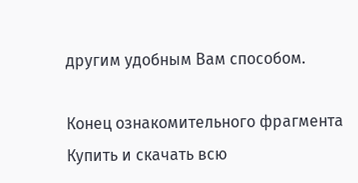другим удобным Вам способом.

Конец ознакомительного фрагмента
Купить и скачать всю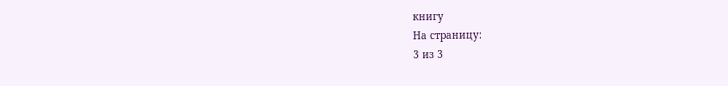книгу
На страницу:
3 из 3